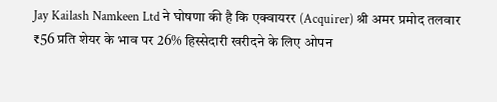Jay Kailash Namkeen Ltd ने घोषणा की है कि एक्वायरर (Acquirer) श्री अमर प्रमोद तलवार ₹56 प्रति शेयर के भाव पर 26% हिस्सेदारी खरीदने के लिए ओपन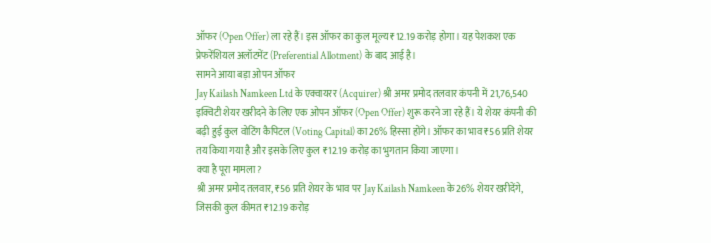ऑफर (Open Offer) ला रहे हैं। इस ऑफर का कुल मूल्य ₹12.19 करोड़ होगा। यह पेशकश एक प्रेफरेंशियल अलॉटमेंट (Preferential Allotment) के बाद आई है।
सामने आया बड़ा ओपन ऑफर
Jay Kailash Namkeen Ltd के एक्वायरर (Acquirer) श्री अमर प्रमोद तलवार कंपनी में 21,76,540 इक्विटी शेयर खरीदने के लिए एक ओपन ऑफर (Open Offer) शुरू करने जा रहे हैं। ये शेयर कंपनी की बढ़ी हुई कुल वोटिंग कैपिटल (Voting Capital) का 26% हिस्सा होंगे। ऑफर का भाव ₹56 प्रति शेयर तय किया गया है और इसके लिए कुल ₹12.19 करोड़ का भुगतान किया जाएगा।
क्या है पूरा मामला?
श्री अमर प्रमोद तलवार, ₹56 प्रति शेयर के भाव पर Jay Kailash Namkeen के 26% शेयर खरीदेंगे, जिसकी कुल कीमत ₹12.19 करोड़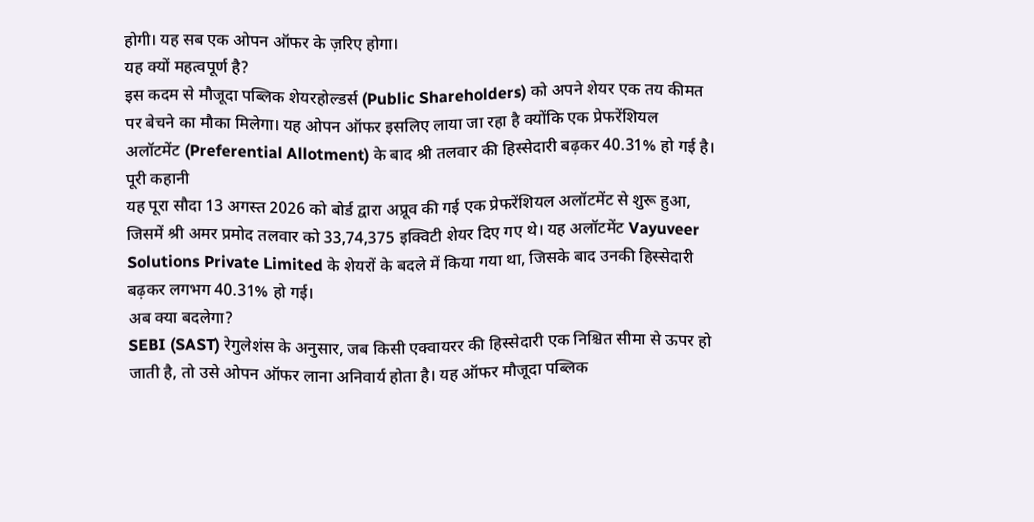होगी। यह सब एक ओपन ऑफर के ज़रिए होगा।
यह क्यों महत्वपूर्ण है?
इस कदम से मौजूदा पब्लिक शेयरहोल्डर्स (Public Shareholders) को अपने शेयर एक तय कीमत पर बेचने का मौका मिलेगा। यह ओपन ऑफर इसलिए लाया जा रहा है क्योंकि एक प्रेफरेंशियल अलॉटमेंट (Preferential Allotment) के बाद श्री तलवार की हिस्सेदारी बढ़कर 40.31% हो गई है।
पूरी कहानी
यह पूरा सौदा 13 अगस्त 2026 को बोर्ड द्वारा अप्रूव की गई एक प्रेफरेंशियल अलॉटमेंट से शुरू हुआ, जिसमें श्री अमर प्रमोद तलवार को 33,74,375 इक्विटी शेयर दिए गए थे। यह अलॉटमेंट Vayuveer Solutions Private Limited के शेयरों के बदले में किया गया था, जिसके बाद उनकी हिस्सेदारी बढ़कर लगभग 40.31% हो गई।
अब क्या बदलेगा?
SEBI (SAST) रेगुलेशंस के अनुसार, जब किसी एक्वायरर की हिस्सेदारी एक निश्चित सीमा से ऊपर हो जाती है, तो उसे ओपन ऑफर लाना अनिवार्य होता है। यह ऑफर मौजूदा पब्लिक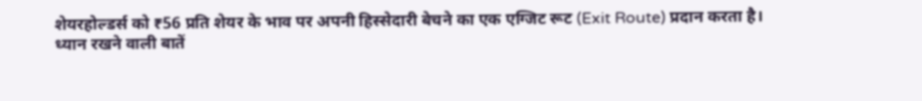शेयरहोल्डर्स को ₹56 प्रति शेयर के भाव पर अपनी हिस्सेदारी बेचने का एक एग्जिट रूट (Exit Route) प्रदान करता है।
ध्यान रखने वाली बातें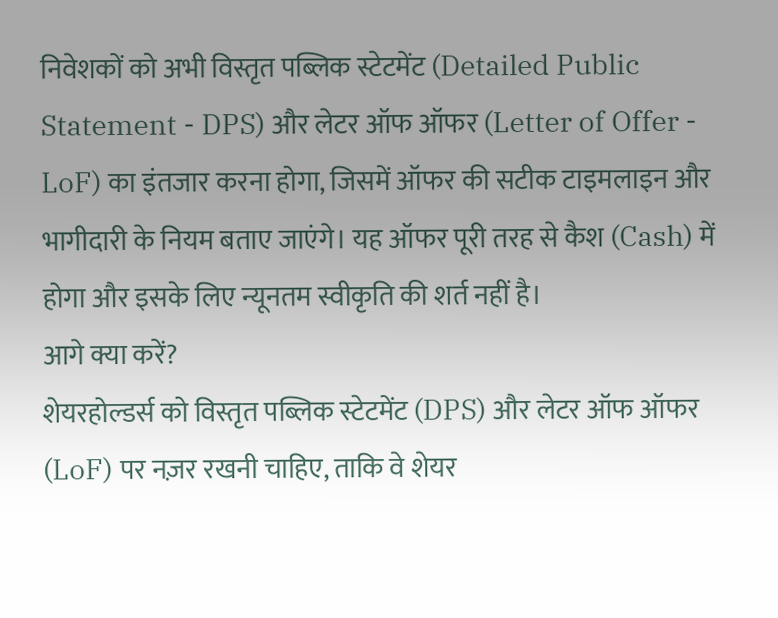निवेशकों को अभी विस्तृत पब्लिक स्टेटमेंट (Detailed Public Statement - DPS) और लेटर ऑफ ऑफर (Letter of Offer - LoF) का इंतजार करना होगा, जिसमें ऑफर की सटीक टाइमलाइन और भागीदारी के नियम बताए जाएंगे। यह ऑफर पूरी तरह से कैश (Cash) में होगा और इसके लिए न्यूनतम स्वीकृति की शर्त नहीं है।
आगे क्या करें?
शेयरहोल्डर्स को विस्तृत पब्लिक स्टेटमेंट (DPS) और लेटर ऑफ ऑफर (LoF) पर नज़र रखनी चाहिए, ताकि वे शेयर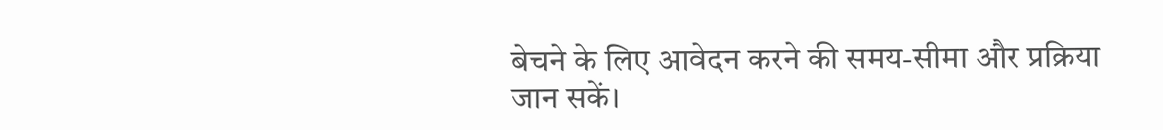बेचने के लिए आवेदन करने की समय-सीमा और प्रक्रिया जान सकें।